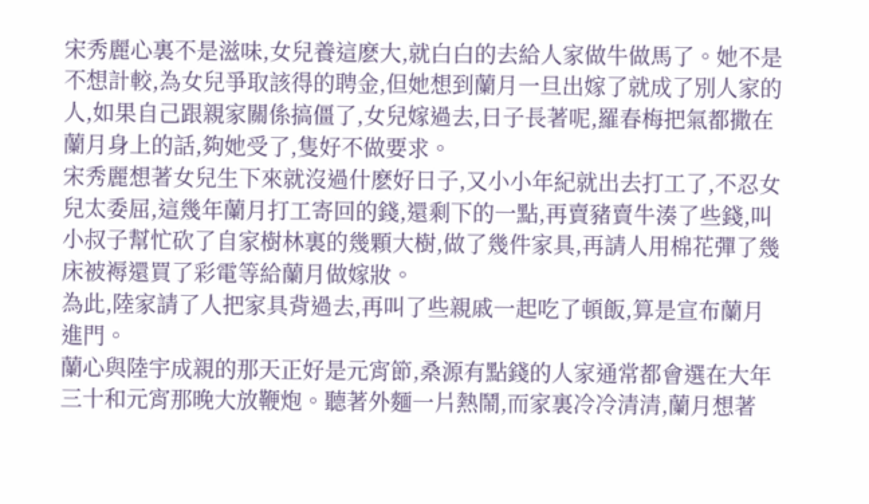宋秀麗心裏不是滋味,女兒養這麽大,就白白的去給人家做牛做馬了。她不是不想計較,為女兒爭取該得的聘金,但她想到蘭月一旦出嫁了就成了別人家的人,如果自己跟親家關係搞僵了,女兒嫁過去,日子長著呢,羅春梅把氣都撒在蘭月身上的話,夠她受了,隻好不做要求。
宋秀麗想著女兒生下來就沒過什麽好日子,又小小年紀就出去打工了,不忍女兒太委屈,這幾年蘭月打工寄回的錢,還剩下的一點,再賣豬賣牛湊了些錢,叫小叔子幫忙砍了自家樹林裏的幾顆大樹,做了幾件家具,再請人用棉花彈了幾床被褥還買了彩電等給蘭月做嫁妝。
為此,陸家請了人把家具背過去,再叫了些親戚一起吃了頓飯,算是宣布蘭月進門。
蘭心與陸宇成親的那天正好是元宵節,桑源有點錢的人家通常都會選在大年三十和元宵那晚大放鞭炮。聽著外麵一片熱鬧,而家裏冷冷清清,蘭月想著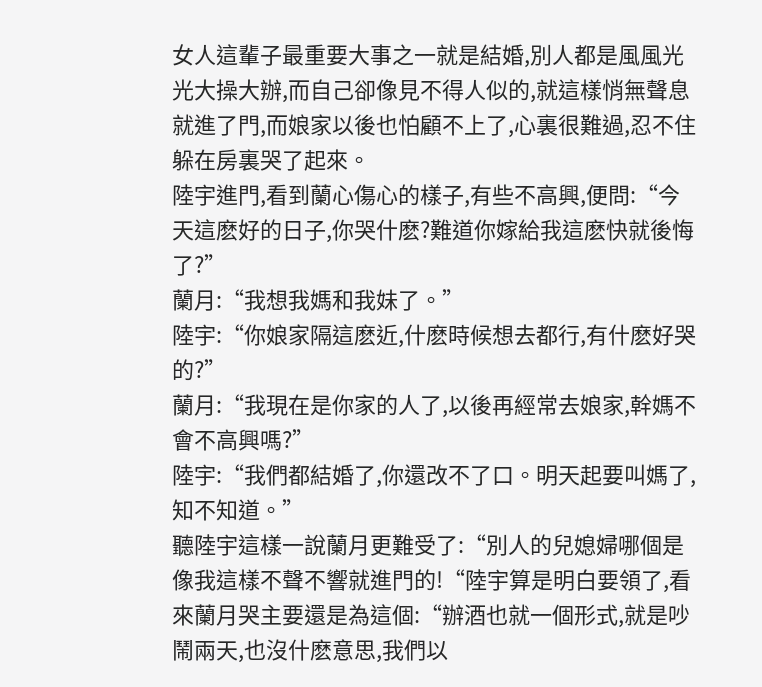女人這輩子最重要大事之一就是結婚,別人都是風風光光大操大辦,而自己卻像見不得人似的,就這樣悄無聲息就進了門,而娘家以後也怕顧不上了,心裏很難過,忍不住躲在房裏哭了起來。
陸宇進門,看到蘭心傷心的樣子,有些不高興,便問:“今天這麽好的日子,你哭什麽?難道你嫁給我這麽快就後悔了?”
蘭月:“我想我媽和我妹了。”
陸宇:“你娘家隔這麽近,什麽時候想去都行,有什麽好哭的?”
蘭月:“我現在是你家的人了,以後再經常去娘家,幹媽不會不高興嗎?”
陸宇:“我們都結婚了,你還改不了口。明天起要叫媽了,知不知道。”
聽陸宇這樣一說蘭月更難受了:“別人的兒媳婦哪個是像我這樣不聲不響就進門的!“陸宇算是明白要領了,看來蘭月哭主要還是為這個:“辦酒也就一個形式,就是吵鬧兩天,也沒什麽意思,我們以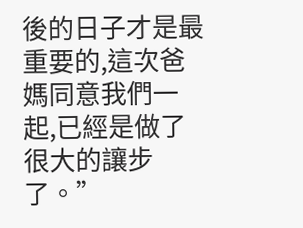後的日子才是最重要的,這次爸媽同意我們一起,已經是做了很大的讓步了。”